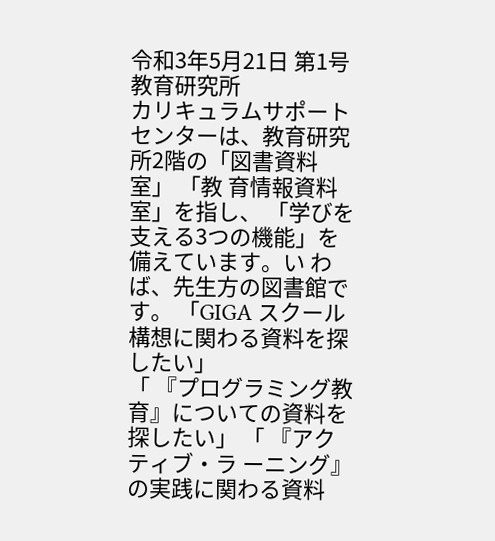令和3年5月21日 第1号 教育研究所
カリキュラムサポートセンターは、教育研究所2階の「図書資料室」 「教 育情報資料室」を指し、 「学びを支える3つの機能」を備えています。い わば、先生方の図書館です。 「GIGA スクール構想に関わる資料を探したい」
「 『プログラミング教育』についての資料を探したい」 「 『アクティブ・ラ ーニング』の実践に関わる資料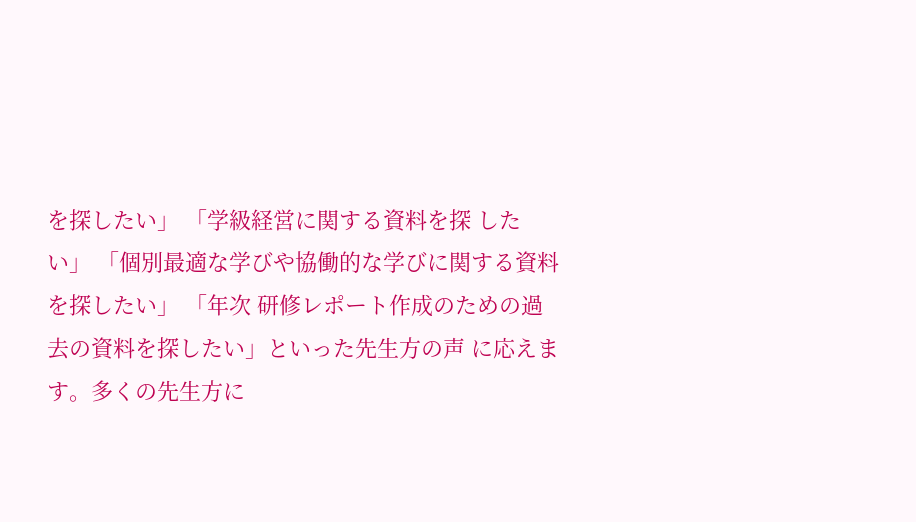を探したい」 「学級経営に関する資料を探 したい」 「個別最適な学びや協働的な学びに関する資料を探したい」 「年次 研修レポート作成のための過去の資料を探したい」といった先生方の声 に応えます。多くの先生方に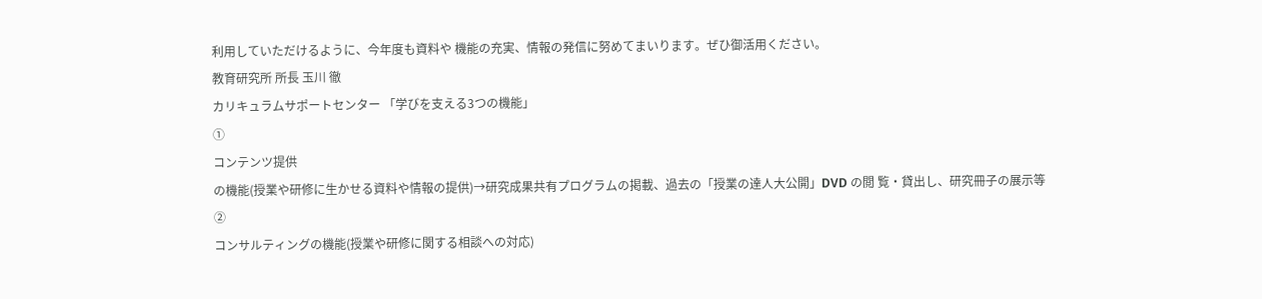利用していただけるように、今年度も資料や 機能の充実、情報の発信に努めてまいります。ぜひ御活用ください。
教育研究所 所長 玉川 徹
カリキュラムサポートセンター 「学びを支える3つの機能」
①
コンテンツ提供
の機能(授業や研修に生かせる資料や情報の提供)→研究成果共有プログラムの掲載、過去の「授業の達人大公開」DVD の閲 覧・貸出し、研究冊子の展示等
②
コンサルティングの機能(授業や研修に関する相談への対応)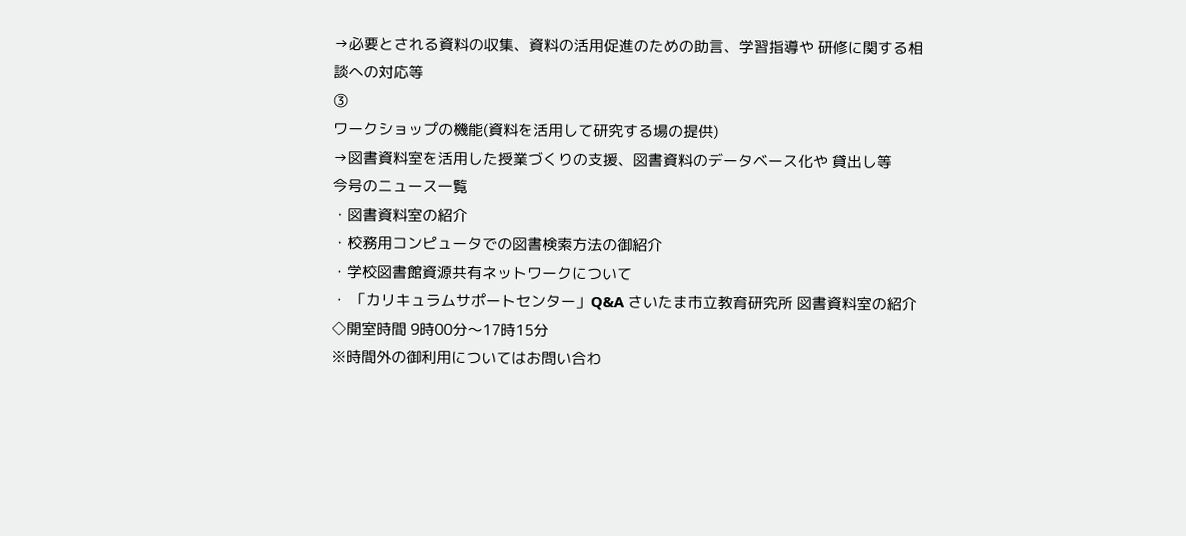→必要とされる資料の収集、資料の活用促進のための助言、学習指導や 研修に関する相談への対応等
③
ワークショップの機能(資料を活用して研究する場の提供)
→図書資料室を活用した授業づくりの支援、図書資料のデータベース化や 貸出し等
今号のニュース一覧
・図書資料室の紹介
・校務用コンピュータでの図書検索方法の御紹介
・学校図書館資源共有ネットワークについて
・ 「カリキュラムサポートセンター」Q&A さいたま市立教育研究所 図書資料室の紹介
◇開室時間 9時00分〜17時15分
※時間外の御利用についてはお問い合わ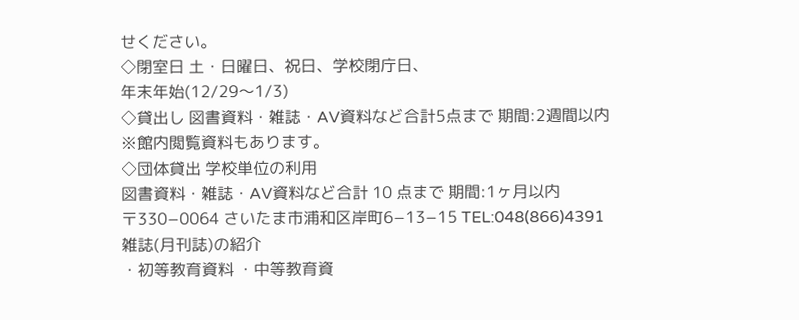せください。
◇閉室日 土・日曜日、祝日、学校閉庁日、
年末年始(12/29〜1/3)
◇貸出し 図書資料・雑誌・AV資料など合計5点まで 期間:2週間以内
※館内閲覧資料もあります。
◇団体貸出 学校単位の利用
図書資料・雑誌・AV資料など合計 10 点まで 期間:1ヶ月以内
〒330−0064 さいたま市浦和区岸町6−13−15 TEL:048(866)4391
雑誌(月刊誌)の紹介
・初等教育資料 ・中等教育資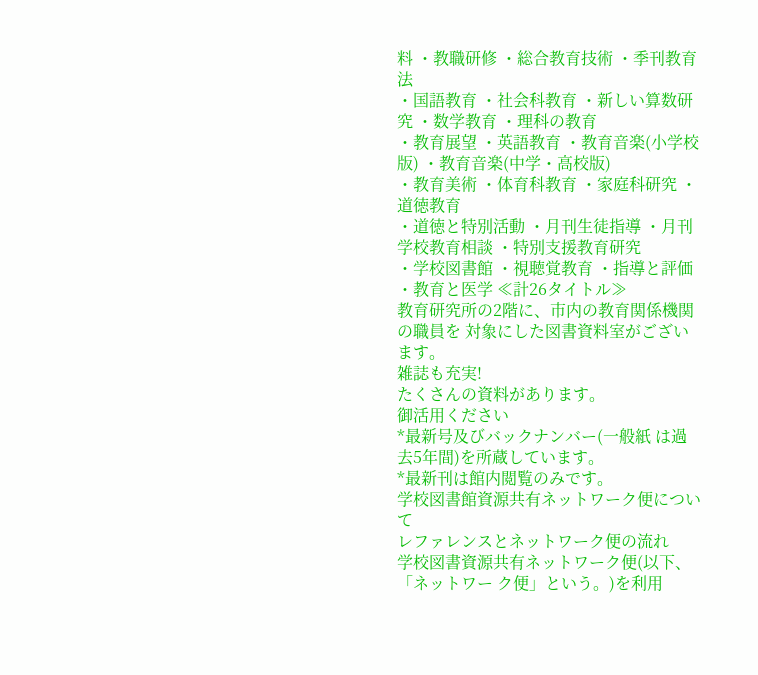料 ・教職研修 ・総合教育技術 ・季刊教育法
・国語教育 ・社会科教育 ・新しい算数研究 ・数学教育 ・理科の教育
・教育展望 ・英語教育 ・教育音楽(小学校版) ・教育音楽(中学・高校版)
・教育美術 ・体育科教育 ・家庭科研究 ・道徳教育
・道徳と特別活動 ・月刊生徒指導 ・月刊学校教育相談 ・特別支援教育研究
・学校図書館 ・視聴覚教育 ・指導と評価 ・教育と医学 ≪計26タイトル≫
教育研究所の2階に、市内の教育関係機関の職員を 対象にした図書資料室がございます。
雑誌も充実!
たくさんの資料があります。
御活用ください
*最新号及びバックナンバー(一般紙 は過去5年間)を所蔵しています。
*最新刊は館内閲覧のみです。
学校図書館資源共有ネットワーク便について
レファレンスとネットワーク便の流れ
学校図書資源共有ネットワーク便(以下、「ネットワー ク便」という。)を利用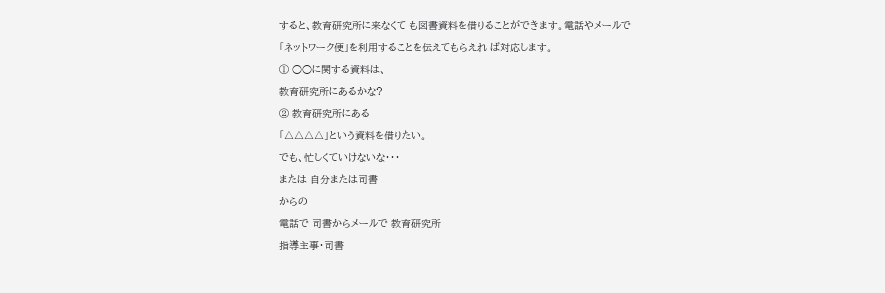すると、教育研究所に来なくて も図書資料を借りることができます。電話やメールで
「ネットワーク便」を利用することを伝えてもらえれ ば対応します。
① ○○に関する資料は、
教育研究所にあるかな?
② 教育研究所にある
「△△△△」という資料を借りたい。
でも、忙しくていけないな・・・
または 自分または司書
からの
電話で 司書からメールで 教育研究所
指導主事・司書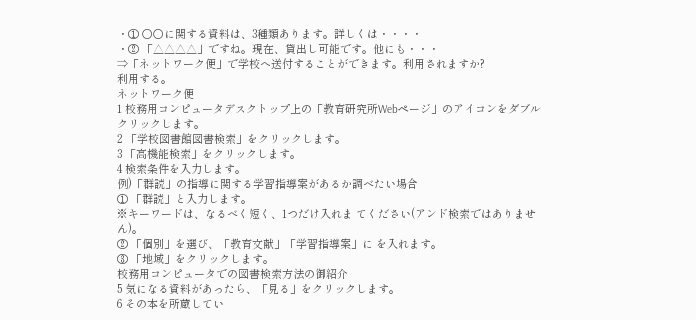・① ○○に関する資料は、3種類あります。詳しくは・・・・
・② 「△△△△」ですね。現在、貸出し可能です。他にも・・・
⇒「ネットワーク便」で学校へ送付することができます。利用されますか?
利用する。
ネットワーク便
1 校務用コンピュータデスクトップ上の「教育研究所Webページ」のアイコンをダブルクリックします。
2 「学校図書館図書検索」をクリックします。
3 「高機能検索」をクリックします。
4 検索条件を入力します。
例)「群読」の指導に関する学習指導案があるか調べたい場合
① 「群読」と入力します。
※キーワードは、なるべく短く、1つだけ入れま てください(アンド検索ではありません)。
② 「個別」を選び、「教育文献」「学習指導案」に を入れます。
③ 「地域」をクリックします。
校務用コンピュータでの図書検索方法の御紹介
5 気になる資料があったら、「見る」をクリックします。
6 その本を所蔵してい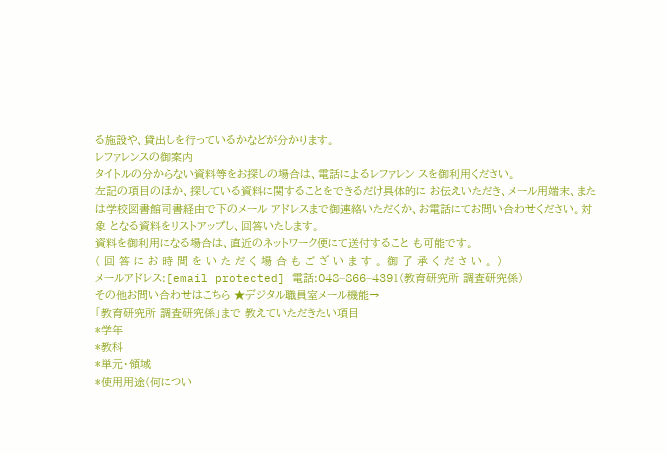る施設や、貸出しを行っているかなどが分かります。
レファレンスの御案内
タイトルの分からない資料等をお探しの場合は、電話によるレファレン スを御利用ください。
左記の項目のほか、探している資料に関することをできるだけ具体的に お伝えいただき、メール用端末、または学校図書館司書経由で下のメール アドレスまで御連絡いただくか、お電話にてお問い合わせください。対象 となる資料をリストアップし、回答いたします。
資料を御利用になる場合は、直近のネットワーク便にて送付すること も可能です。
( 回 答 に お 時 間 を い た だ く 場 合 も ご ざ い ま す 。 御 了 承 く だ さ い 。 )
メールアドレス:[email protected] 電話:048−866−4391(教育研究所 調査研究係)
その他お問い合わせはこちら ★デジタル職員室メール機能→
「教育研究所 調査研究係」まで 教えていただきたい項目
*学年
*教科
*単元・領域
*使用用途(何につい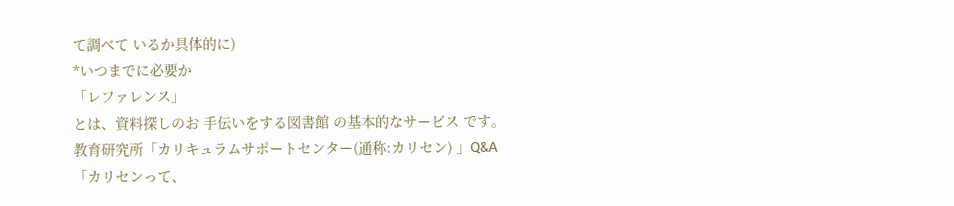て調べて いるか具体的に)
*いつまでに必要か
「レファレンス」
とは、資料探しのお 手伝いをする図書館 の基本的なサービス です。
教育研究所「カリキュラムサポートセンター(通称:カリセン) 」Q&A
「カリセンって、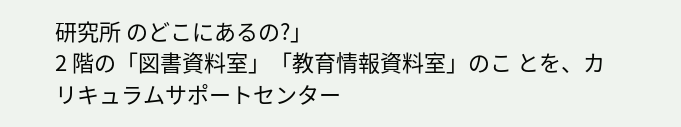研究所 のどこにあるの?」
2 階の「図書資料室」「教育情報資料室」のこ とを、カリキュラムサポートセンター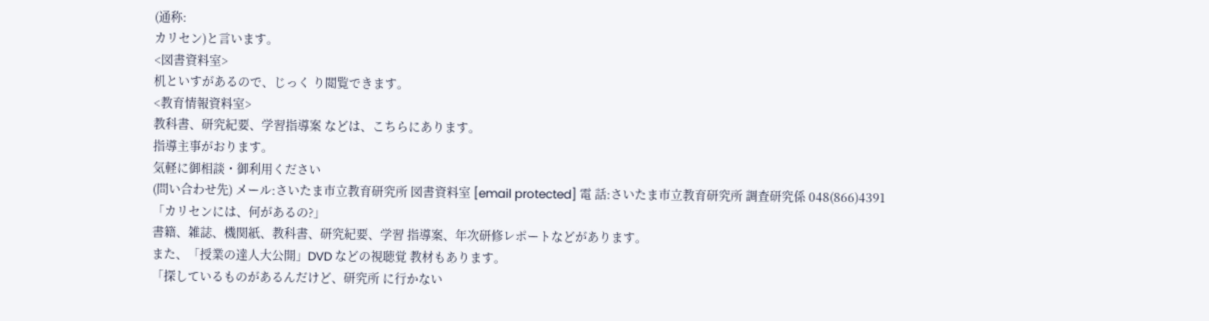(通称:
カリセン)と言います。
<図書資料室>
机といすがあるので、じっく り閲覧できます。
<教育情報資料室>
教科書、研究紀要、学習指導案 などは、こちらにあります。
指導主事がおります。
気軽に御相談・御利用ください
(問い合わせ先) メール:さいたま市立教育研究所 図書資料室 [email protected] 電 話:さいたま市立教育研究所 調査研究係 048(866)4391
「カリセンには、何があるの?」
書籍、雑誌、機関紙、教科書、研究紀要、学習 指導案、年次研修レポートなどがあります。
また、「授業の達人大公開」DVD などの視聴覚 教材もあります。
「探しているものがあるんだけど、研究所 に行かない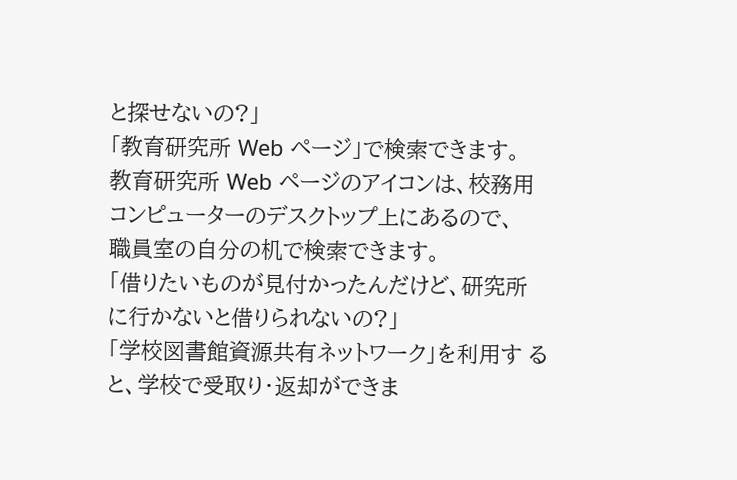と探せないの?」
「教育研究所 Web ページ」で検索できます。
教育研究所 Web ページのアイコンは、校務用 コンピューターのデスクトップ上にあるので、
職員室の自分の机で検索できます。
「借りたいものが見付かったんだけど、研究所 に行かないと借りられないの?」
「学校図書館資源共有ネットワーク」を利用す ると、学校で受取り・返却ができま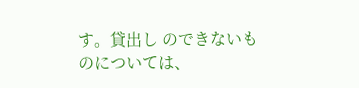す。貸出し のできないものについては、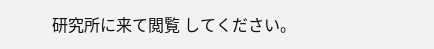研究所に来て閲覧 してください。